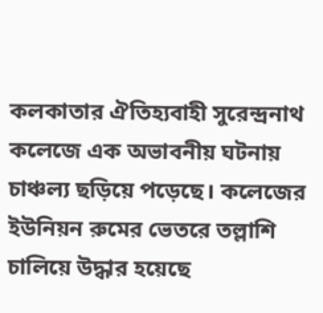কলকাতার ঐতিহ্যবাহী সুরেন্দ্রনাথ কলেজে এক অভাবনীয় ঘটনায় চাঞ্চল্য ছড়িয়ে পড়েছে। কলেজের ইউনিয়ন রুমের ভেতরে তল্লাশি চালিয়ে উদ্ধার হয়েছে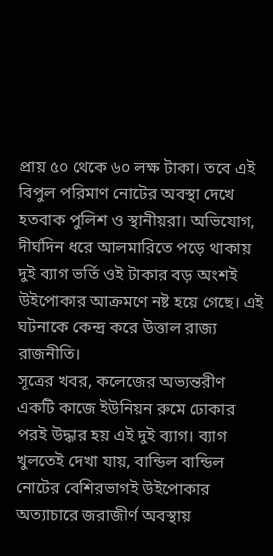প্রায় ৫০ থেকে ৬০ লক্ষ টাকা। তবে এই বিপুল পরিমাণ নোটের অবস্থা দেখে হতবাক পুলিশ ও স্থানীয়রা। অভিযোগ, দীর্ঘদিন ধরে আলমারিতে পড়ে থাকায় দুই ব্যাগ ভর্তি ওই টাকার বড় অংশই উইপোকার আক্রমণে নষ্ট হয়ে গেছে। এই ঘটনাকে কেন্দ্র করে উত্তাল রাজ্য রাজনীতি।
সূত্রের খবর, কলেজের অভ্যন্তরীণ একটি কাজে ইউনিয়ন রুমে ঢোকার পরই উদ্ধার হয় এই দুই ব্যাগ। ব্যাগ খুলতেই দেখা যায়, বান্ডিল বান্ডিল নোটের বেশিরভাগই উইপোকার অত্যাচারে জরাজীর্ণ অবস্থায়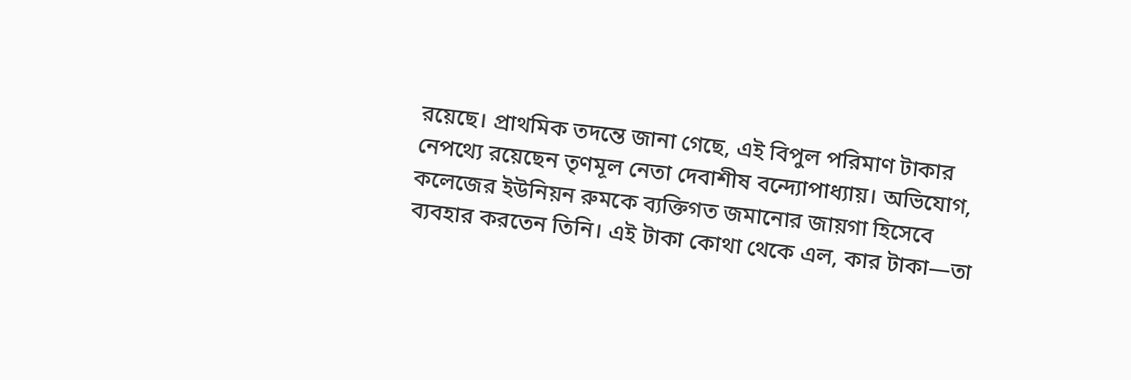রয়েছে। প্রাথমিক তদন্তে জানা গেছে, এই বিপুল পরিমাণ টাকার নেপথ্যে রয়েছেন তৃণমূল নেতা দেবাশীষ বন্দ্যোপাধ্যায়। অভিযোগ, কলেজের ইউনিয়ন রুমকে ব্যক্তিগত জমানোর জায়গা হিসেবে ব্যবহার করতেন তিনি। এই টাকা কোথা থেকে এল, কার টাকা—তা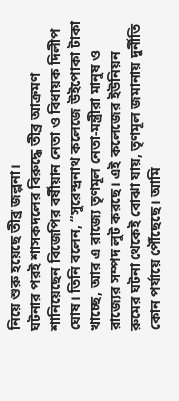নিয়ে শুরু হয়েছে তীব্র জল্পনা।
ঘটনার পরই শাসকদলের বিরুদ্ধে তীব্র আক্রমণ শানিয়েছেন বিজেপির বর্ষীয়ান নেতা ও বিধায়ক দিলীপ ঘোষ। তিনি বলেন, “সুরেন্দ্রনাথ কলেজে উইপোকা টাকা খাচ্ছে, আর এ রাজ্যে তৃণমূল নেতা-মন্ত্রীরা মানুষ ও রাজ্যের সম্পদ লুট করছে। এই কলেজের ইউনিয়ন রুমের ঘটনা থেকেই বোঝা যায়, তৃণমূল জমানায় দুর্নীতি কোন পর্যায়ে পৌঁছেছে। আমি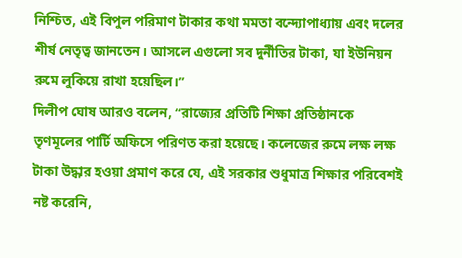নিশ্চিত, এই বিপুল পরিমাণ টাকার কথা মমতা বন্দ্যোপাধ্যায় এবং দলের শীর্ষ নেতৃত্ব জানতেন। আসলে এগুলো সব দুর্নীতির টাকা, যা ইউনিয়ন রুমে লুকিয়ে রাখা হয়েছিল।”
দিলীপ ঘোষ আরও বলেন, “রাজ্যের প্রতিটি শিক্ষা প্রতিষ্ঠানকে তৃণমূলের পার্টি অফিসে পরিণত করা হয়েছে। কলেজের রুমে লক্ষ লক্ষ টাকা উদ্ধার হওয়া প্রমাণ করে যে, এই সরকার শুধুমাত্র শিক্ষার পরিবেশই নষ্ট করেনি,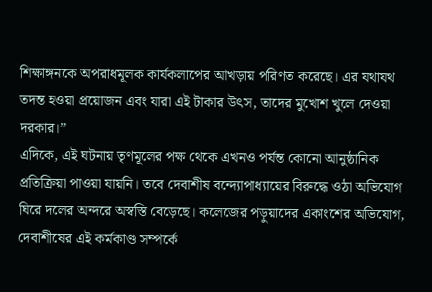শিক্ষাঙ্গনকে অপরাধমূলক কার্যকলাপের আখড়ায় পরিণত করেছে। এর যথাযথ তদন্ত হওয়া প্রয়োজন এবং যারা এই টাকার উৎস, তাদের মুখোশ খুলে দেওয়া দরকার।”
এদিকে, এই ঘটনায় তৃণমূলের পক্ষ থেকে এখনও পর্যন্ত কোনো আনুষ্ঠানিক প্রতিক্রিয়া পাওয়া যায়নি। তবে দেবাশীষ বন্দ্যোপাধ্যায়ের বিরুদ্ধে ওঠা অভিযোগ ঘিরে দলের অন্দরে অস্বস্তি বেড়েছে। কলেজের পড়ুয়াদের একাংশের অভিযোগ, দেবাশীষের এই কর্মকাণ্ড সম্পর্কে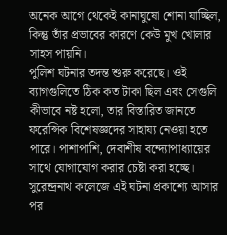অনেক আগে থেকেই কানাঘুষো শোনা যাচ্ছিল, কিন্তু তাঁর প্রভাবের কারণে কেউ মুখ খোলার সাহস পায়নি।
পুলিশ ঘটনার তদন্ত শুরু করেছে। ওই ব্যাগগুলিতে ঠিক কত টাকা ছিল এবং সেগুলি কীভাবে নষ্ট হলো, তার বিস্তারিত জানতে ফরেন্সিক বিশেষজ্ঞদের সাহায্য নেওয়া হতে পারে। পাশাপাশি, দেবাশীষ বন্দ্যোপাধ্যায়ের সাথে যোগাযোগ করার চেষ্টা করা হচ্ছে। সুরেন্দ্রনাথ কলেজে এই ঘটনা প্রকাশ্যে আসার পর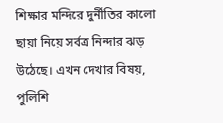শিক্ষার মন্দিরে দুর্নীতির কালো ছায়া নিয়ে সর্বত্র নিন্দার ঝড় উঠেছে। এখন দেখার বিষয়, পুলিশি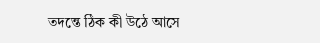তদন্তে ঠিক কী উঠে আসে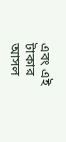এবং এই টাকার আসল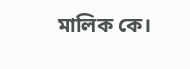মালিক কে।